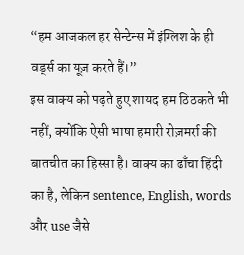“हम आजकल हर सेन्टेन्स में इंग्लिश के ही वर्ड्स का यूज़ करते हैं।”
इस वाक्य को पढ़ते हुए शायद हम ठिठकते भी नहीं, क्योंकि ऐसी भाषा हमारी रोज़मर्रा की बातचीत का हिस्सा है। वाक्य का ढाँचा हिंदी का है, लेकिन sentence, English, words और use जैसे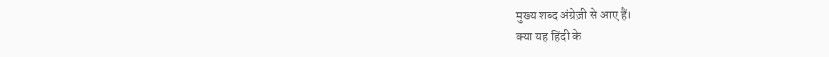मुख्य शब्द अंग्रेज़ी से आए हैं।
क्या यह हिंदी के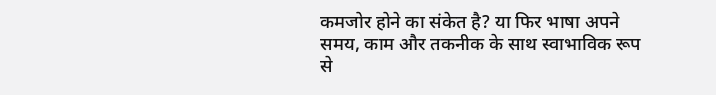कमजोर होने का संकेत है? या फिर भाषा अपने समय, काम और तकनीक के साथ स्वाभाविक रूप से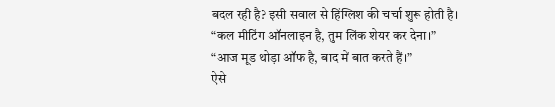बदल रही है? इसी सवाल से हिंग्लिश की चर्चा शुरू होती है।
“कल मीटिंग ऑनलाइन है, तुम लिंक शेयर कर देना।”
“आज मूड थोड़ा ऑफ है, बाद में बात करते हैं।”
ऐसे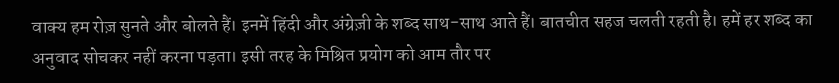वाक्य हम रोज़ सुनते और बोलते हैं। इनमें हिंदी और अंग्रेज़ी के शब्द साथ-साथ आते हैं। बातचीत सहज चलती रहती है। हमें हर शब्द का अनुवाद सोचकर नहीं करना पड़ता। इसी तरह के मिश्रित प्रयोग को आम तौर पर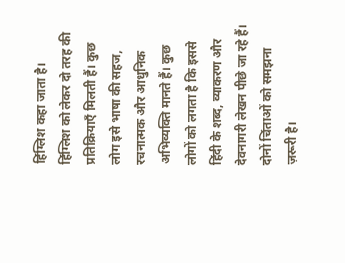हिंग्लिश कहा जाता है।
हिंग्लिश को लेकर दो तरह की प्रतिक्रियाएँ मिलती हैं। कुछ लोग इसे भाषा की सहज, रचनात्मक और आधुनिक अभिव्यक्ति मानते हैं। कुछ लोगों को लगता है कि इससे हिंदी के शब्द, व्याकरण और देवनागरी लेखन पीछे जा रहे हैं। दोनों चिंताओं को समझना ज़रूरी है।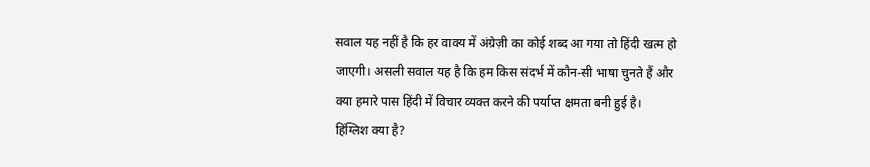सवाल यह नहीं है कि हर वाक्य में अंग्रेज़ी का कोई शब्द आ गया तो हिंदी खत्म हो जाएगी। असली सवाल यह है कि हम किस संदर्भ में कौन-सी भाषा चुनते हैं और क्या हमारे पास हिंदी में विचार व्यक्त करने की पर्याप्त क्षमता बनी हुई है।
हिंग्लिश क्या है?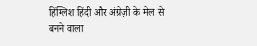हिंग्लिश हिंदी और अंग्रेज़ी के मेल से बनने वाला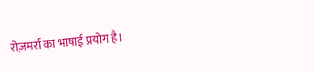रोज़मर्रा का भाषाई प्रयोग है।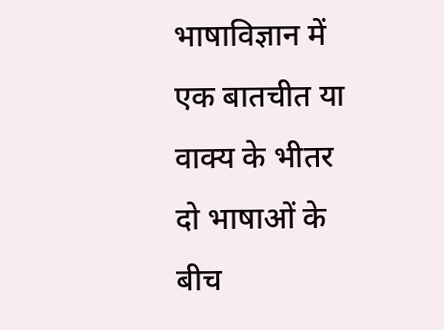भाषाविज्ञान में एक बातचीत या वाक्य के भीतर दो भाषाओं के बीच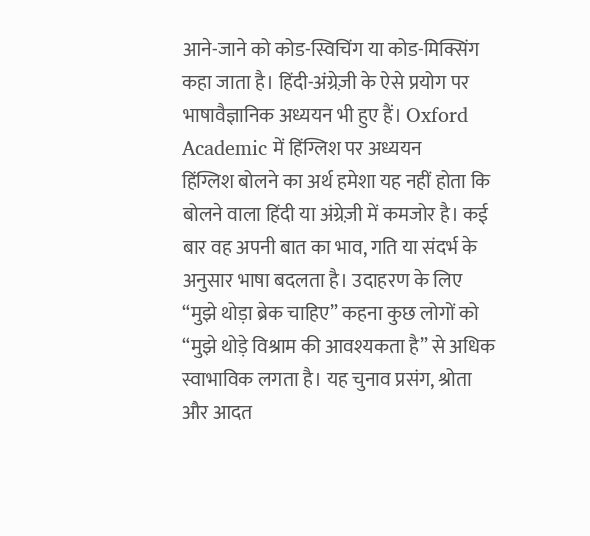आने-जाने को कोड-स्विचिंग या कोड-मिक्सिंग कहा जाता है। हिंदी-अंग्रेज़ी के ऐसे प्रयोग पर भाषावैज्ञानिक अध्ययन भी हुए हैं। Oxford Academic में हिंग्लिश पर अध्ययन
हिंग्लिश बोलने का अर्थ हमेशा यह नहीं होता कि बोलने वाला हिंदी या अंग्रेज़ी में कमजोर है। कई बार वह अपनी बात का भाव, गति या संदर्भ के अनुसार भाषा बदलता है। उदाहरण के लिए “मुझे थोड़ा ब्रेक चाहिए” कहना कुछ लोगों को “मुझे थोड़े विश्राम की आवश्यकता है” से अधिक स्वाभाविक लगता है। यह चुनाव प्रसंग, श्रोता और आदत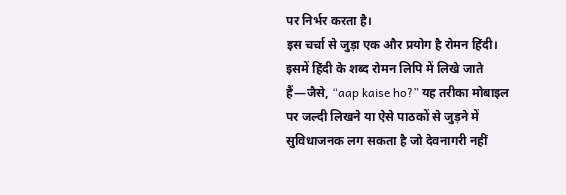पर निर्भर करता है।
इस चर्चा से जुड़ा एक और प्रयोग है रोमन हिंदी। इसमें हिंदी के शब्द रोमन लिपि में लिखे जाते हैं—जैसे, “aap kaise ho?” यह तरीका मोबाइल पर जल्दी लिखने या ऐसे पाठकों से जुड़ने में सुविधाजनक लग सकता है जो देवनागरी नहीं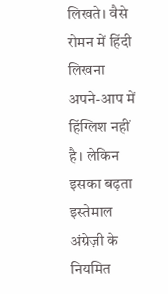लिखते। वैसे रोमन में हिंदी लिखना अपने-आप में हिंग्लिश नहीं है। लेकिन इसका बढ़ता इस्तेमाल अंग्रेज़ी के नियमित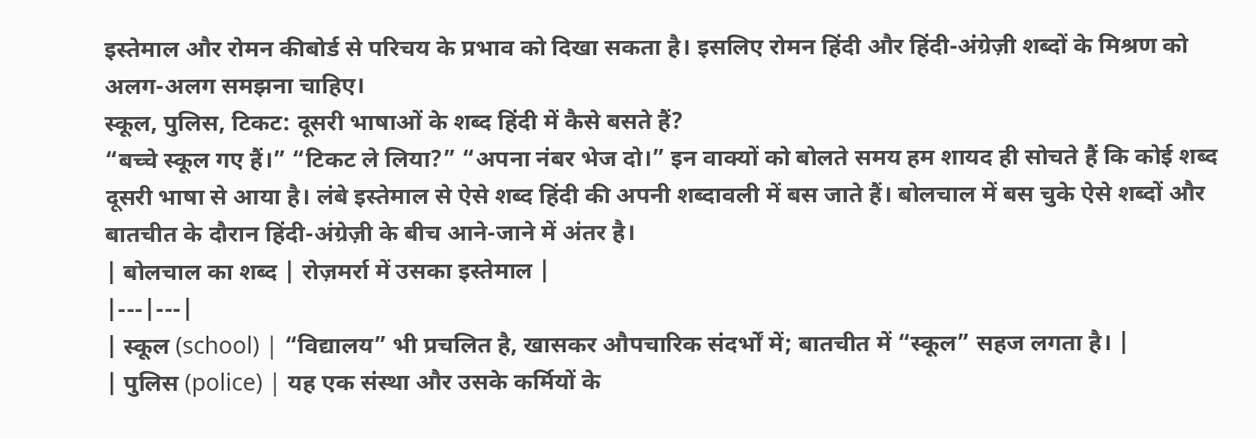इस्तेमाल और रोमन कीबोर्ड से परिचय के प्रभाव को दिखा सकता है। इसलिए रोमन हिंदी और हिंदी-अंग्रेज़ी शब्दों के मिश्रण को अलग-अलग समझना चाहिए।
स्कूल, पुलिस, टिकट: दूसरी भाषाओं के शब्द हिंदी में कैसे बसते हैं?
“बच्चे स्कूल गए हैं।” “टिकट ले लिया?” “अपना नंबर भेज दो।” इन वाक्यों को बोलते समय हम शायद ही सोचते हैं कि कोई शब्द दूसरी भाषा से आया है। लंबे इस्तेमाल से ऐसे शब्द हिंदी की अपनी शब्दावली में बस जाते हैं। बोलचाल में बस चुके ऐसे शब्दों और बातचीत के दौरान हिंदी-अंग्रेज़ी के बीच आने-जाने में अंतर है।
| बोलचाल का शब्द | रोज़मर्रा में उसका इस्तेमाल |
|---|---|
| स्कूल (school) | “विद्यालय” भी प्रचलित है, खासकर औपचारिक संदर्भों में; बातचीत में “स्कूल” सहज लगता है। |
| पुलिस (police) | यह एक संस्था और उसके कर्मियों के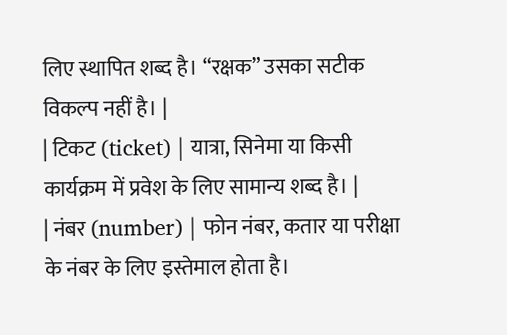लिए स्थापित शब्द है। “रक्षक” उसका सटीक विकल्प नहीं है। |
| टिकट (ticket) | यात्रा, सिनेमा या किसी कार्यक्रम में प्रवेश के लिए सामान्य शब्द है। |
| नंबर (number) | फोन नंबर, कतार या परीक्षा के नंबर के लिए इस्तेमाल होता है।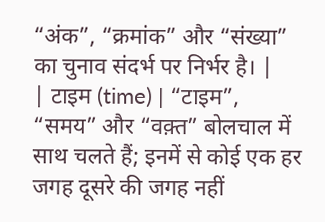“अंक”, “क्रमांक” और “संख्या” का चुनाव संदर्भ पर निर्भर है। |
| टाइम (time) | “टाइम”, “समय” और “वक़्त” बोलचाल में साथ चलते हैं; इनमें से कोई एक हर जगह दूसरे की जगह नहीं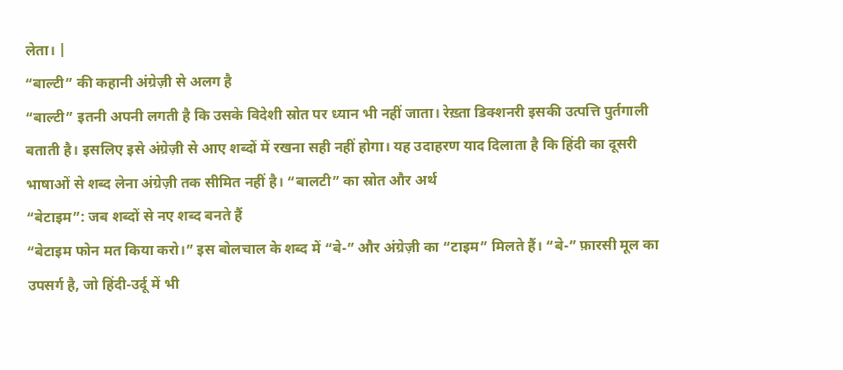लेता। |
“बाल्टी” की कहानी अंग्रेज़ी से अलग है
“बाल्टी” इतनी अपनी लगती है कि उसके विदेशी स्रोत पर ध्यान भी नहीं जाता। रेख़्ता डिक्शनरी इसकी उत्पत्ति पुर्तगाली बताती है। इसलिए इसे अंग्रेज़ी से आए शब्दों में रखना सही नहीं होगा। यह उदाहरण याद दिलाता है कि हिंदी का दूसरी भाषाओं से शब्द लेना अंग्रेज़ी तक सीमित नहीं है। “बालटी” का स्रोत और अर्थ
“बेटाइम”: जब शब्दों से नए शब्द बनते हैं
“बेटाइम फोन मत किया करो।” इस बोलचाल के शब्द में “बे-” और अंग्रेज़ी का “टाइम” मिलते हैं। “बे-” फ़ारसी मूल का उपसर्ग है, जो हिंदी-उर्दू में भी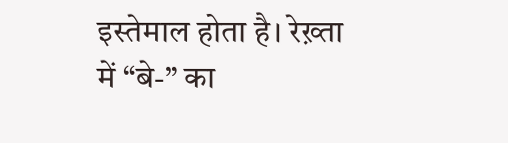इस्तेमाल होता है। रेख़्ता में “बे-” का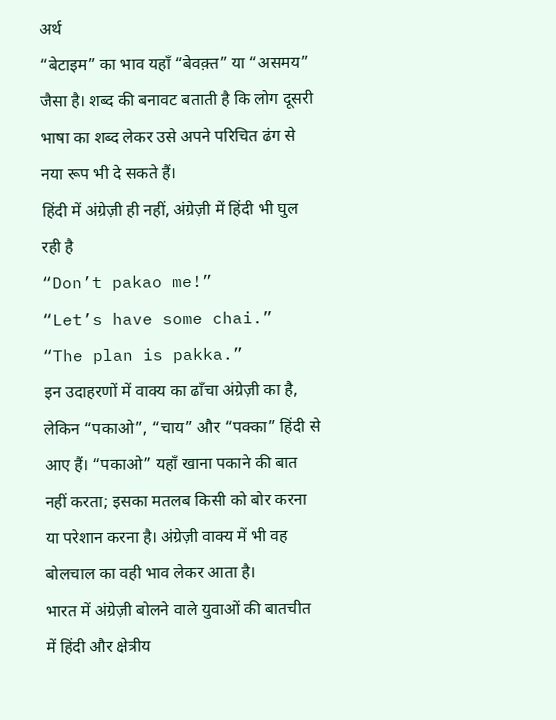अर्थ
“बेटाइम” का भाव यहाँ “बेवक़्त” या “असमय” जैसा है। शब्द की बनावट बताती है कि लोग दूसरी भाषा का शब्द लेकर उसे अपने परिचित ढंग से नया रूप भी दे सकते हैं।
हिंदी में अंग्रेज़ी ही नहीं, अंग्रेज़ी में हिंदी भी घुल रही है
“Don’t pakao me!”
“Let’s have some chai.”
“The plan is pakka.”
इन उदाहरणों में वाक्य का ढाँचा अंग्रेज़ी का है, लेकिन “पकाओ”, “चाय” और “पक्का” हिंदी से आए हैं। “पकाओ” यहाँ खाना पकाने की बात नहीं करता; इसका मतलब किसी को बोर करना या परेशान करना है। अंग्रेज़ी वाक्य में भी वह बोलचाल का वही भाव लेकर आता है।
भारत में अंग्रेज़ी बोलने वाले युवाओं की बातचीत में हिंदी और क्षेत्रीय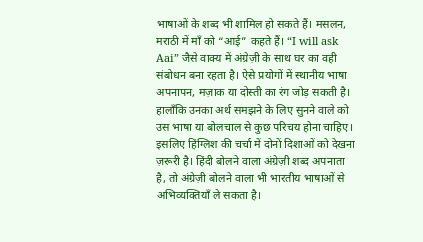भाषाओं के शब्द भी शामिल हो सकते हैं। मसलन, मराठी में माँ को “आई” कहते हैं। “I will ask Aai” जैसे वाक्य में अंग्रेज़ी के साथ घर का वही संबोधन बना रहता है। ऐसे प्रयोगों में स्थानीय भाषा अपनापन, मज़ाक या दोस्ती का रंग जोड़ सकती है। हालाँकि उनका अर्थ समझने के लिए सुनने वाले को उस भाषा या बोलचाल से कुछ परिचय होना चाहिए।
इसलिए हिंग्लिश की चर्चा में दोनों दिशाओं को देखना ज़रूरी है। हिंदी बोलने वाला अंग्रेज़ी शब्द अपनाता है, तो अंग्रेज़ी बोलने वाला भी भारतीय भाषाओं से अभिव्यक्तियाँ ले सकता है।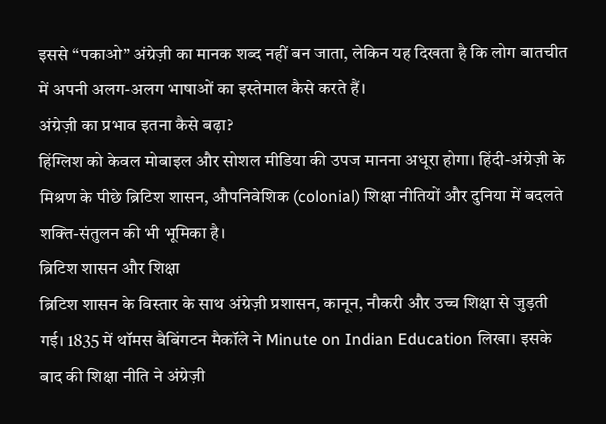इससे “पकाओ” अंग्रेज़ी का मानक शब्द नहीं बन जाता, लेकिन यह दिखता है कि लोग बातचीत में अपनी अलग-अलग भाषाओं का इस्तेमाल कैसे करते हैं।
अंग्रेज़ी का प्रभाव इतना कैसे बढ़ा?
हिंग्लिश को केवल मोबाइल और सोशल मीडिया की उपज मानना अधूरा होगा। हिंदी-अंग्रेज़ी के मिश्रण के पीछे ब्रिटिश शासन, औपनिवेशिक (colonial) शिक्षा नीतियों और दुनिया में बदलते शक्ति-संतुलन की भी भूमिका है।
ब्रिटिश शासन और शिक्षा
ब्रिटिश शासन के विस्तार के साथ अंग्रेज़ी प्रशासन, कानून, नौकरी और उच्च शिक्षा से जुड़ती गई। 1835 में थॉमस बैबिंगटन मैकॉले ने Minute on Indian Education लिखा। इसके बाद की शिक्षा नीति ने अंग्रेज़ी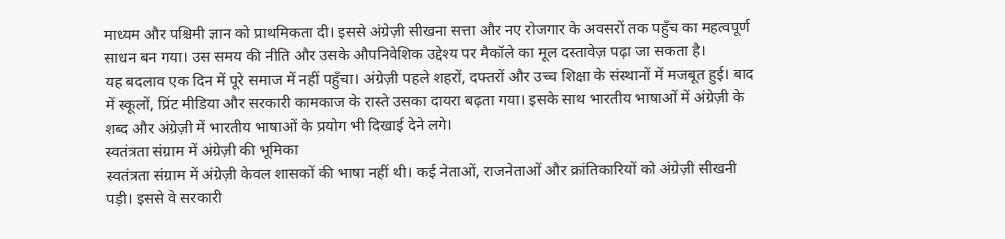माध्यम और पश्चिमी ज्ञान को प्राथमिकता दी। इससे अंग्रेज़ी सीखना सत्ता और नए रोजगार के अवसरों तक पहुँच का महत्वपूर्ण साधन बन गया। उस समय की नीति और उसके औपनिवेशिक उद्देश्य पर मैकॉले का मूल दस्तावेज़ पढ़ा जा सकता है।
यह बदलाव एक दिन में पूरे समाज में नहीं पहुँचा। अंग्रेज़ी पहले शहरों, दफ्तरों और उच्च शिक्षा के संस्थानों में मजबूत हुई। बाद में स्कूलों, प्रिंट मीडिया और सरकारी कामकाज के रास्ते उसका दायरा बढ़ता गया। इसके साथ भारतीय भाषाओं में अंग्रेज़ी के शब्द और अंग्रेज़ी में भारतीय भाषाओं के प्रयोग भी दिखाई देने लगे।
स्वतंत्रता संग्राम में अंग्रेज़ी की भूमिका
स्वतंत्रता संग्राम में अंग्रेज़ी केवल शासकों की भाषा नहीं थी। कई नेताओं, राजनेताओं और क्रांतिकारियों को अंग्रेज़ी सीखनी पड़ी। इससे वे सरकारी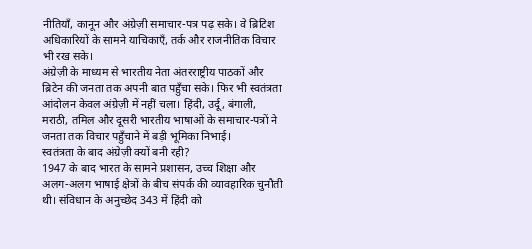नीतियाँ, कानून और अंग्रेज़ी समाचार-पत्र पढ़ सके। वे ब्रिटिश अधिकारियों के सामने याचिकाएँ, तर्क और राजनीतिक विचार भी रख सके।
अंग्रेज़ी के माध्यम से भारतीय नेता अंतरराष्ट्रीय पाठकों और ब्रिटेन की जनता तक अपनी बात पहुँचा सके। फिर भी स्वतंत्रता आंदोलन केवल अंग्रेज़ी में नहीं चला। हिंदी, उर्दू, बंगाली, मराठी, तमिल और दूसरी भारतीय भाषाओं के समाचार-पत्रों ने जनता तक विचार पहुँचाने में बड़ी भूमिका निभाई।
स्वतंत्रता के बाद अंग्रेज़ी क्यों बनी रही?
1947 के बाद भारत के सामने प्रशासन, उच्च शिक्षा और अलग-अलग भाषाई क्षेत्रों के बीच संपर्क की व्यावहारिक चुनौती थी। संविधान के अनुच्छेद 343 में हिंदी को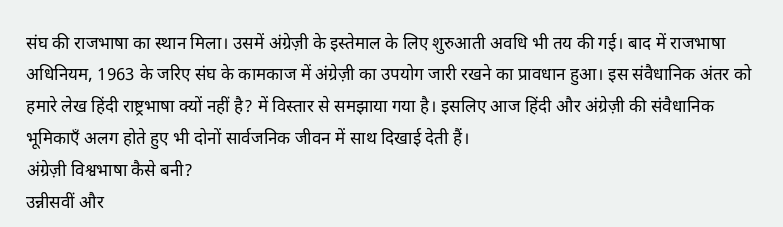संघ की राजभाषा का स्थान मिला। उसमें अंग्रेज़ी के इस्तेमाल के लिए शुरुआती अवधि भी तय की गई। बाद में राजभाषा अधिनियम, 1963 के जरिए संघ के कामकाज में अंग्रेज़ी का उपयोग जारी रखने का प्रावधान हुआ। इस संवैधानिक अंतर को हमारे लेख हिंदी राष्ट्रभाषा क्यों नहीं है? में विस्तार से समझाया गया है। इसलिए आज हिंदी और अंग्रेज़ी की संवैधानिक भूमिकाएँ अलग होते हुए भी दोनों सार्वजनिक जीवन में साथ दिखाई देती हैं।
अंग्रेज़ी विश्वभाषा कैसे बनी?
उन्नीसवीं और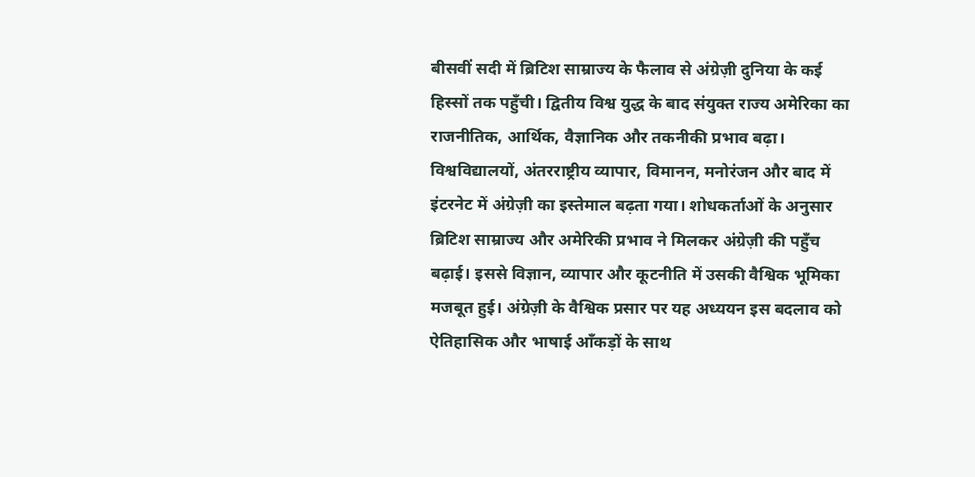बीसवीं सदी में ब्रिटिश साम्राज्य के फैलाव से अंग्रेज़ी दुनिया के कई हिस्सों तक पहुँची। द्वितीय विश्व युद्ध के बाद संयुक्त राज्य अमेरिका का राजनीतिक, आर्थिक, वैज्ञानिक और तकनीकी प्रभाव बढ़ा। विश्वविद्यालयों, अंतरराष्ट्रीय व्यापार, विमानन, मनोरंजन और बाद में इंटरनेट में अंग्रेज़ी का इस्तेमाल बढ़ता गया। शोधकर्ताओं के अनुसार ब्रिटिश साम्राज्य और अमेरिकी प्रभाव ने मिलकर अंग्रेज़ी की पहुँच बढ़ाई। इससे विज्ञान, व्यापार और कूटनीति में उसकी वैश्विक भूमिका मजबूत हुई। अंग्रेज़ी के वैश्विक प्रसार पर यह अध्ययन इस बदलाव को ऐतिहासिक और भाषाई आँकड़ों के साथ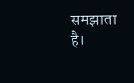समझाता है।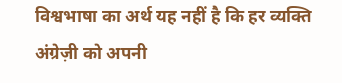विश्वभाषा का अर्थ यह नहीं है कि हर व्यक्ति अंग्रेज़ी को अपनी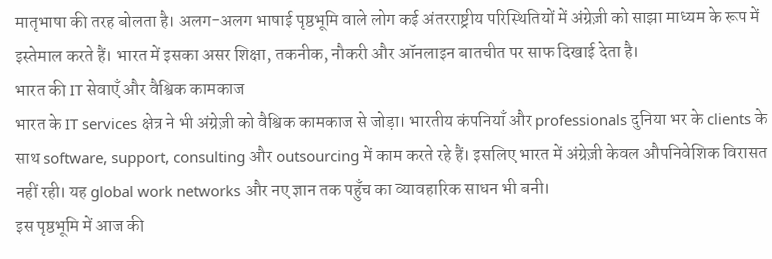मातृभाषा की तरह बोलता है। अलग-अलग भाषाई पृष्ठभूमि वाले लोग कई अंतरराष्ट्रीय परिस्थितियों में अंग्रेज़ी को साझा माध्यम के रूप में इस्तेमाल करते हैं। भारत में इसका असर शिक्षा, तकनीक, नौकरी और ऑनलाइन बातचीत पर साफ दिखाई देता है।
भारत की IT सेवाएँ और वैश्विक कामकाज
भारत के IT services क्षेत्र ने भी अंग्रेज़ी को वैश्विक कामकाज से जोड़ा। भारतीय कंपनियाँ और professionals दुनिया भर के clients के साथ software, support, consulting और outsourcing में काम करते रहे हैं। इसलिए भारत में अंग्रेज़ी केवल औपनिवेशिक विरासत नहीं रही। यह global work networks और नए ज्ञान तक पहुँच का व्यावहारिक साधन भी बनी।
इस पृष्ठभूमि में आज की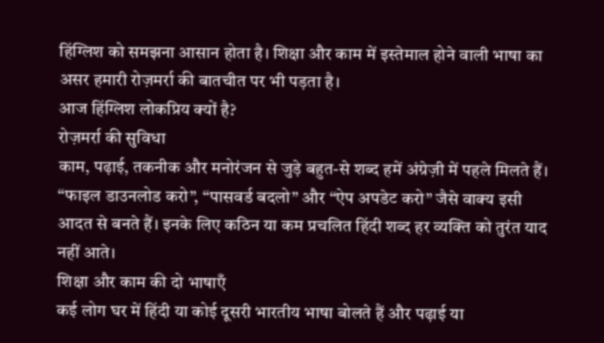हिंग्लिश को समझना आसान होता है। शिक्षा और काम में इस्तेमाल होने वाली भाषा का असर हमारी रोज़मर्रा की बातचीत पर भी पड़ता है।
आज हिंग्लिश लोकप्रिय क्यों है?
रोज़मर्रा की सुविधा
काम, पढ़ाई, तकनीक और मनोरंजन से जुड़े बहुत-से शब्द हमें अंग्रेज़ी में पहले मिलते हैं। “फाइल डाउनलोड करो”, “पासवर्ड बदलो” और “ऐप अपडेट करो” जैसे वाक्य इसी आदत से बनते हैं। इनके लिए कठिन या कम प्रचलित हिंदी शब्द हर व्यक्ति को तुरंत याद नहीं आते।
शिक्षा और काम की दो भाषाएँ
कई लोग घर में हिंदी या कोई दूसरी भारतीय भाषा बोलते हैं और पढ़ाई या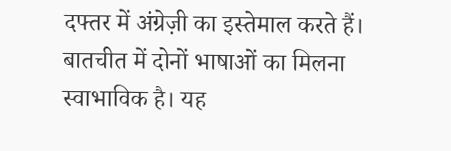दफ्तर में अंग्रेज़ी का इस्तेमाल करते हैं। बातचीत में दोनों भाषाओं का मिलना स्वाभाविक है। यह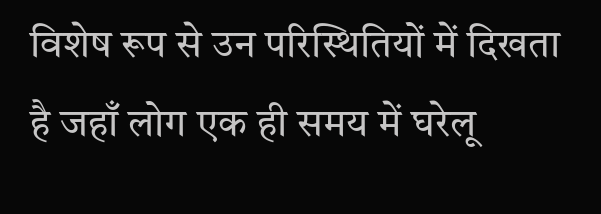विशेष रूप से उन परिस्थितियों में दिखता है जहाँ लोग एक ही समय में घरेलू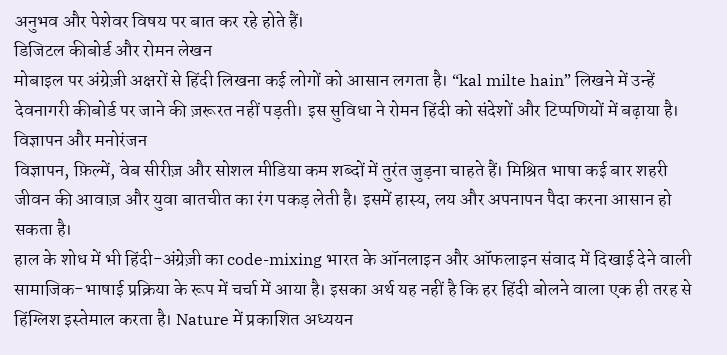अनुभव और पेशेवर विषय पर बात कर रहे होते हैं।
डिजिटल कीबोर्ड और रोमन लेखन
मोबाइल पर अंग्रेज़ी अक्षरों से हिंदी लिखना कई लोगों को आसान लगता है। “kal milte hain” लिखने में उन्हें देवनागरी कीबोर्ड पर जाने की ज़रूरत नहीं पड़ती। इस सुविधा ने रोमन हिंदी को संदेशों और टिप्पणियों में बढ़ाया है।
विज्ञापन और मनोरंजन
विज्ञापन, फ़िल्में, वेब सीरीज़ और सोशल मीडिया कम शब्दों में तुरंत जुड़ना चाहते हैं। मिश्रित भाषा कई बार शहरी जीवन की आवाज़ और युवा बातचीत का रंग पकड़ लेती है। इसमें हास्य, लय और अपनापन पैदा करना आसान हो सकता है।
हाल के शोध में भी हिंदी-अंग्रेज़ी का code-mixing भारत के ऑनलाइन और ऑफलाइन संवाद में दिखाई देने वाली सामाजिक-भाषाई प्रक्रिया के रूप में चर्चा में आया है। इसका अर्थ यह नहीं है कि हर हिंदी बोलने वाला एक ही तरह से हिंग्लिश इस्तेमाल करता है। Nature में प्रकाशित अध्ययन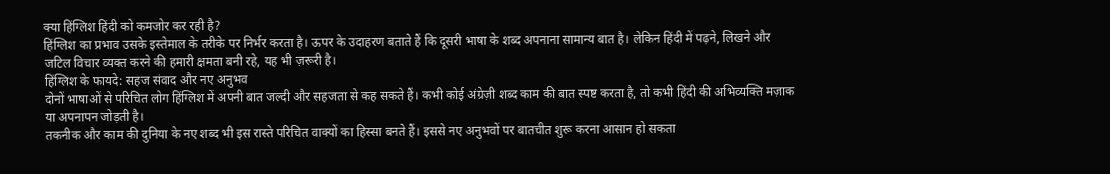क्या हिंग्लिश हिंदी को कमजोर कर रही है?
हिंग्लिश का प्रभाव उसके इस्तेमाल के तरीके पर निर्भर करता है। ऊपर के उदाहरण बताते हैं कि दूसरी भाषा के शब्द अपनाना सामान्य बात है। लेकिन हिंदी में पढ़ने, लिखने और जटिल विचार व्यक्त करने की हमारी क्षमता बनी रहे, यह भी ज़रूरी है।
हिंग्लिश के फायदे: सहज संवाद और नए अनुभव
दोनों भाषाओं से परिचित लोग हिंग्लिश में अपनी बात जल्दी और सहजता से कह सकते हैं। कभी कोई अंग्रेज़ी शब्द काम की बात स्पष्ट करता है, तो कभी हिंदी की अभिव्यक्ति मज़ाक या अपनापन जोड़ती है।
तकनीक और काम की दुनिया के नए शब्द भी इस रास्ते परिचित वाक्यों का हिस्सा बनते हैं। इससे नए अनुभवों पर बातचीत शुरू करना आसान हो सकता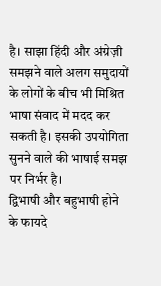है। साझा हिंदी और अंग्रेज़ी समझने वाले अलग समुदायों के लोगों के बीच भी मिश्रित भाषा संवाद में मदद कर सकती है। इसकी उपयोगिता सुनने वाले की भाषाई समझ पर निर्भर है।
द्विभाषी और बहुभाषी होने के फायदे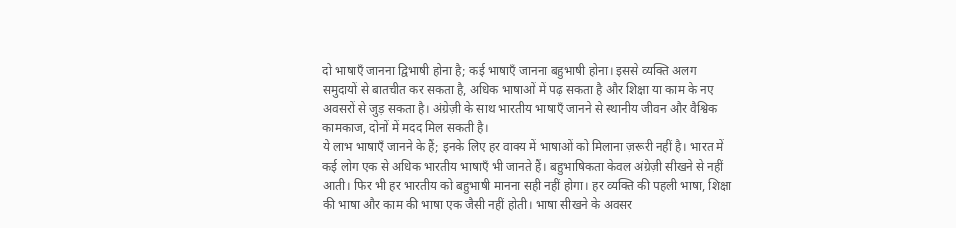दो भाषाएँ जानना द्विभाषी होना है; कई भाषाएँ जानना बहुभाषी होना। इससे व्यक्ति अलग समुदायों से बातचीत कर सकता है, अधिक भाषाओं में पढ़ सकता है और शिक्षा या काम के नए अवसरों से जुड़ सकता है। अंग्रेज़ी के साथ भारतीय भाषाएँ जानने से स्थानीय जीवन और वैश्विक कामकाज, दोनों में मदद मिल सकती है।
ये लाभ भाषाएँ जानने के हैं; इनके लिए हर वाक्य में भाषाओं को मिलाना ज़रूरी नहीं है। भारत में कई लोग एक से अधिक भारतीय भाषाएँ भी जानते हैं। बहुभाषिकता केवल अंग्रेज़ी सीखने से नहीं आती। फिर भी हर भारतीय को बहुभाषी मानना सही नहीं होगा। हर व्यक्ति की पहली भाषा, शिक्षा की भाषा और काम की भाषा एक जैसी नहीं होती। भाषा सीखने के अवसर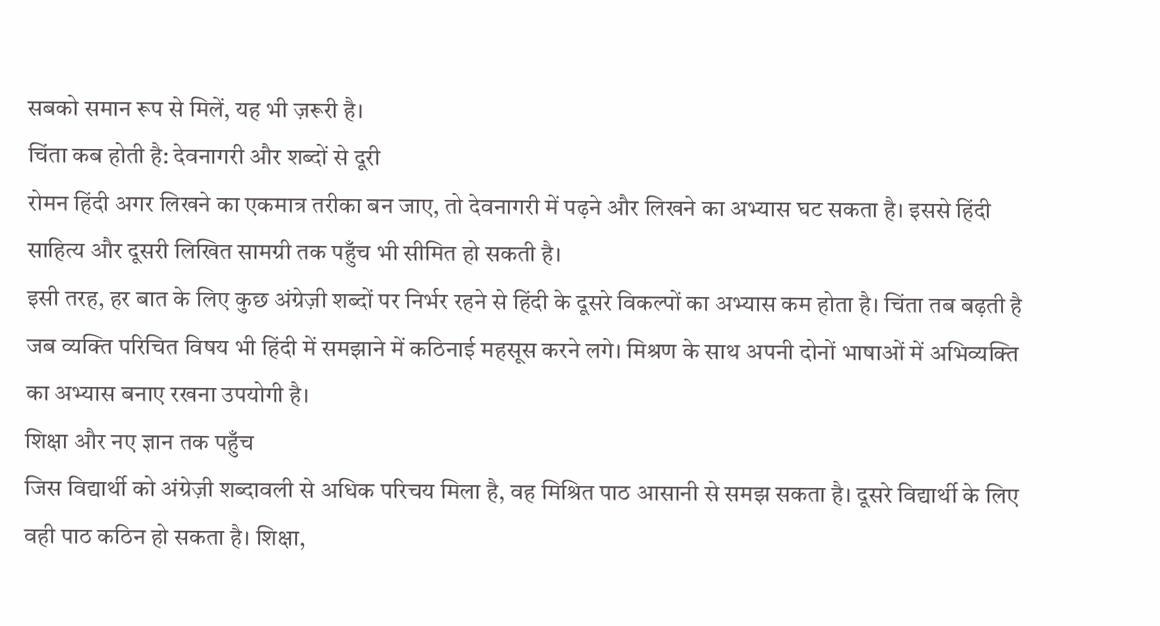सबको समान रूप से मिलें, यह भी ज़रूरी है।
चिंता कब होती है: देवनागरी और शब्दों से दूरी
रोमन हिंदी अगर लिखने का एकमात्र तरीका बन जाए, तो देवनागरी में पढ़ने और लिखने का अभ्यास घट सकता है। इससे हिंदी साहित्य और दूसरी लिखित सामग्री तक पहुँच भी सीमित हो सकती है।
इसी तरह, हर बात के लिए कुछ अंग्रेज़ी शब्दों पर निर्भर रहने से हिंदी के दूसरे विकल्पों का अभ्यास कम होता है। चिंता तब बढ़ती है जब व्यक्ति परिचित विषय भी हिंदी में समझाने में कठिनाई महसूस करने लगे। मिश्रण के साथ अपनी दोनों भाषाओं में अभिव्यक्ति का अभ्यास बनाए रखना उपयोगी है।
शिक्षा और नए ज्ञान तक पहुँच
जिस विद्यार्थी को अंग्रेज़ी शब्दावली से अधिक परिचय मिला है, वह मिश्रित पाठ आसानी से समझ सकता है। दूसरे विद्यार्थी के लिए वही पाठ कठिन हो सकता है। शिक्षा,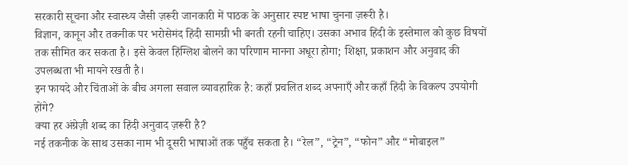सरकारी सूचना और स्वास्थ्य जैसी ज़रूरी जानकारी में पाठक के अनुसार स्पष्ट भाषा चुनना ज़रूरी है।
विज्ञान, कानून और तकनीक पर भरोसेमंद हिंदी सामग्री भी बनती रहनी चाहिए। उसका अभाव हिंदी के इस्तेमाल को कुछ विषयों तक सीमित कर सकता है। इसे केवल हिंग्लिश बोलने का परिणाम मानना अधूरा होगा; शिक्षा, प्रकाशन और अनुवाद की उपलब्धता भी मायने रखती है।
इन फायदे और चिंताओं के बीच अगला सवाल व्यावहारिक है: कहाँ प्रचलित शब्द अपनाएँ और कहाँ हिंदी के विकल्प उपयोगी होंगे?
क्या हर अंग्रेज़ी शब्द का हिंदी अनुवाद ज़रूरी है?
नई तकनीक के साथ उसका नाम भी दूसरी भाषाओं तक पहुँच सकता है। “रेल”, “ट्रेन”, “फोन” और “मोबाइल”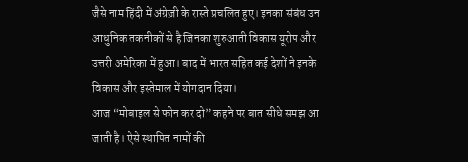जैसे नाम हिंदी में अंग्रेज़ी के रास्ते प्रचलित हुए। इनका संबंध उन आधुनिक तकनीकों से है जिनका शुरुआती विकास यूरोप और उत्तरी अमेरिका में हुआ। बाद में भारत सहित कई देशों ने इनके विकास और इस्तेमाल में योगदान दिया।
आज “मोबाइल से फोन कर दो” कहने पर बात सीधे समझ आ जाती है। ऐसे स्थापित नामों की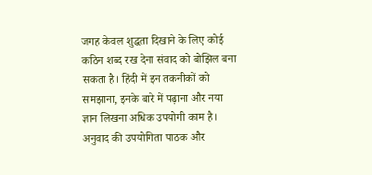जगह केवल शुद्धता दिखाने के लिए कोई कठिन शब्द रख देना संवाद को बोझिल बना सकता है। हिंदी में इन तकनीकों को समझाना, इनके बारे में पढ़ाना और नया ज्ञान लिखना अधिक उपयोगी काम है।
अनुवाद की उपयोगिता पाठक और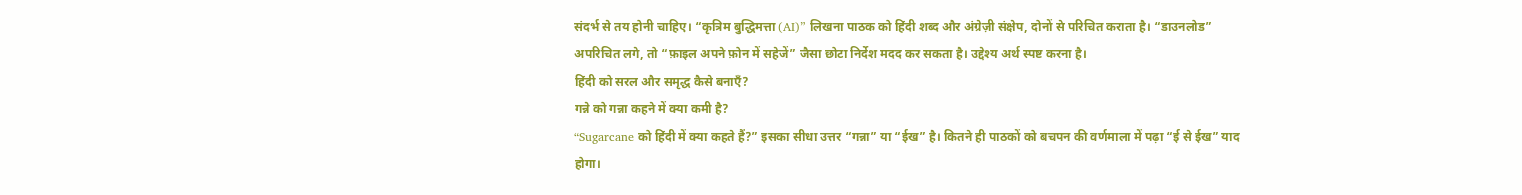संदर्भ से तय होनी चाहिए। “कृत्रिम बुद्धिमत्ता (AI)” लिखना पाठक को हिंदी शब्द और अंग्रेज़ी संक्षेप, दोनों से परिचित कराता है। “डाउनलोड” अपरिचित लगे, तो “फ़ाइल अपने फ़ोन में सहेजें” जैसा छोटा निर्देश मदद कर सकता है। उद्देश्य अर्थ स्पष्ट करना है।
हिंदी को सरल और समृद्ध कैसे बनाएँ?
गन्ने को गन्ना कहने में क्या कमी है?
“Sugarcane को हिंदी में क्या कहते हैं?” इसका सीधा उत्तर “गन्ना” या “ईख” है। कितने ही पाठकों को बचपन की वर्णमाला में पढ़ा “ई से ईख” याद होगा।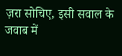ज़रा सोचिए, इसी सवाल के जवाब में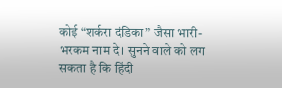कोई “शर्करा दंडिका” जैसा भारी-भरकम नाम दे। सुनने वाले को लग सकता है कि हिंदी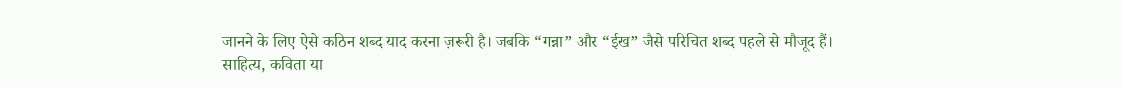जानने के लिए ऐसे कठिन शब्द याद करना ज़रूरी है। जबकि “गन्ना” और “ईख” जैसे परिचित शब्द पहले से मौजूद हैं।
साहित्य, कविता या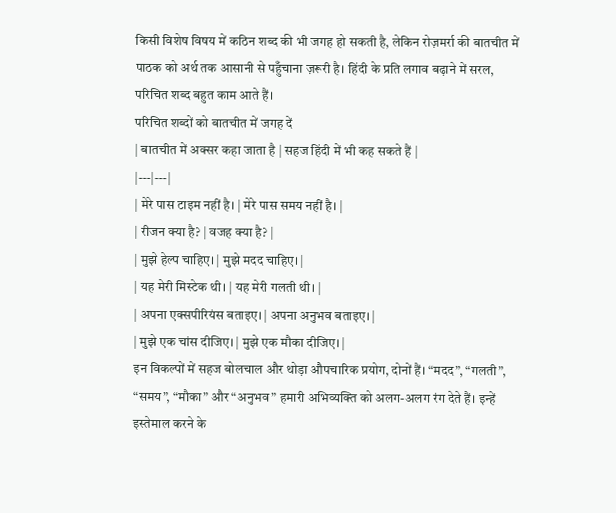किसी विशेष विषय में कठिन शब्द की भी जगह हो सकती है, लेकिन रोज़मर्रा की बातचीत में पाठक को अर्थ तक आसानी से पहुँचाना ज़रूरी है। हिंदी के प्रति लगाव बढ़ाने में सरल, परिचित शब्द बहुत काम आते हैं।
परिचित शब्दों को बातचीत में जगह दें
| बातचीत में अक्सर कहा जाता है | सहज हिंदी में भी कह सकते हैं |
|---|---|
| मेरे पास टाइम नहीं है। | मेरे पास समय नहीं है। |
| रीजन क्या है? | वजह क्या है? |
| मुझे हेल्प चाहिए। | मुझे मदद चाहिए। |
| यह मेरी मिस्टेक थी। | यह मेरी गलती थी। |
| अपना एक्सपीरियंस बताइए। | अपना अनुभव बताइए। |
| मुझे एक चांस दीजिए। | मुझे एक मौका दीजिए। |
इन विकल्पों में सहज बोलचाल और थोड़ा औपचारिक प्रयोग, दोनों हैं। “मदद”, “गलती”, “समय”, “मौका” और “अनुभव” हमारी अभिव्यक्ति को अलग-अलग रंग देते हैं। इन्हें इस्तेमाल करने के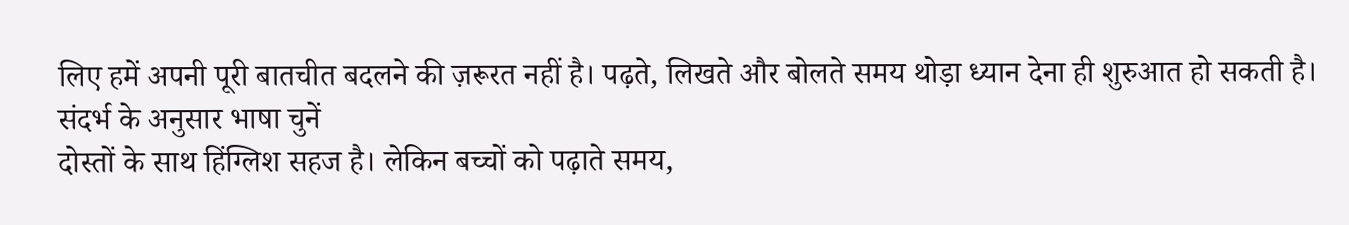लिए हमें अपनी पूरी बातचीत बदलने की ज़रूरत नहीं है। पढ़ते, लिखते और बोलते समय थोड़ा ध्यान देना ही शुरुआत हो सकती है।
संदर्भ के अनुसार भाषा चुनें
दोस्तों के साथ हिंग्लिश सहज है। लेकिन बच्चों को पढ़ाते समय,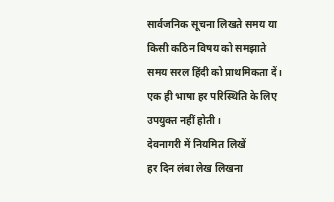सार्वजनिक सूचना लिखते समय या किसी कठिन विषय को समझाते समय सरल हिंदी को प्राथमिकता दें। एक ही भाषा हर परिस्थिति के लिए उपयुक्त नहीं होती।
देवनागरी में नियमित लिखें
हर दिन लंबा लेख लिखना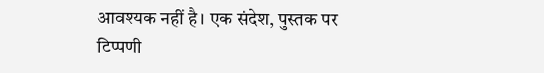आवश्यक नहीं है। एक संदेश, पुस्तक पर टिप्पणी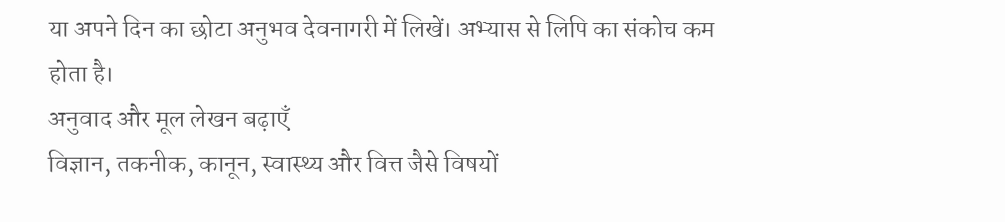या अपने दिन का छोटा अनुभव देवनागरी में लिखें। अभ्यास से लिपि का संकोच कम होता है।
अनुवाद और मूल लेखन बढ़ाएँ
विज्ञान, तकनीक, कानून, स्वास्थ्य और वित्त जैसे विषयों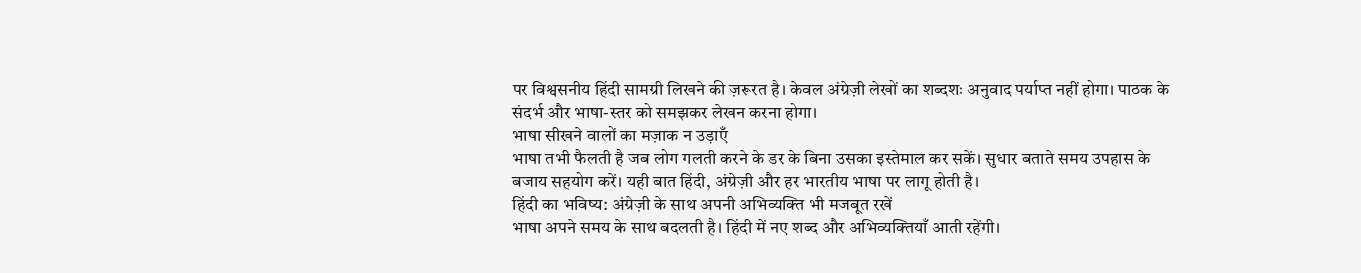पर विश्वसनीय हिंदी सामग्री लिखने की ज़रूरत है। केवल अंग्रेज़ी लेखों का शब्दशः अनुवाद पर्याप्त नहीं होगा। पाठक के संदर्भ और भाषा-स्तर को समझकर लेखन करना होगा।
भाषा सीखने वालों का मज़ाक न उड़ाएँ
भाषा तभी फैलती है जब लोग गलती करने के डर के बिना उसका इस्तेमाल कर सकें। सुधार बताते समय उपहास के बजाय सहयोग करें। यही बात हिंदी, अंग्रेज़ी और हर भारतीय भाषा पर लागू होती है।
हिंदी का भविष्य: अंग्रेज़ी के साथ अपनी अभिव्यक्ति भी मजबूत रखें
भाषा अपने समय के साथ बदलती है। हिंदी में नए शब्द और अभिव्यक्तियाँ आती रहेंगी।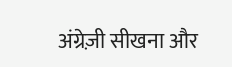अंग्रेज़ी सीखना और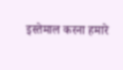इस्तेमाल करना हमारे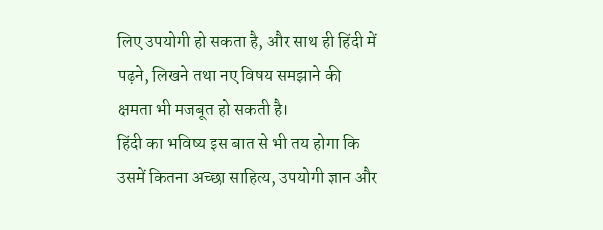लिए उपयोगी हो सकता है, और साथ ही हिंदी में पढ़ने, लिखने तथा नए विषय समझाने की क्षमता भी मजबूत हो सकती है।
हिंदी का भविष्य इस बात से भी तय होगा कि उसमें कितना अच्छा साहित्य, उपयोगी ज्ञान और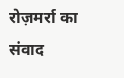रोज़मर्रा का संवाद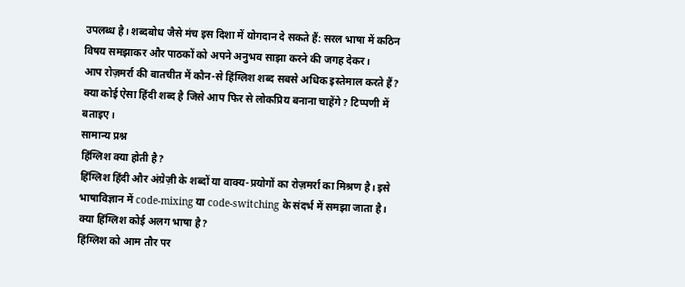उपलब्ध है। शब्दबोध जैसे मंच इस दिशा में योगदान दे सकते हैं: सरल भाषा में कठिन विषय समझाकर और पाठकों को अपने अनुभव साझा करने की जगह देकर।
आप रोज़मर्रा की बातचीत में कौन-से हिंग्लिश शब्द सबसे अधिक इस्तेमाल करते हैं? क्या कोई ऐसा हिंदी शब्द है जिसे आप फिर से लोकप्रिय बनाना चाहेंगे? टिप्पणी में बताइए।
सामान्य प्रश्न
हिंग्लिश क्या होती है?
हिंग्लिश हिंदी और अंग्रेज़ी के शब्दों या वाक्य-प्रयोगों का रोज़मर्रा का मिश्रण है। इसे भाषाविज्ञान में code-mixing या code-switching के संदर्भ में समझा जाता है।
क्या हिंग्लिश कोई अलग भाषा है?
हिंग्लिश को आम तौर पर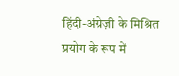हिंदी-अंग्रेज़ी के मिश्रित प्रयोग के रूप में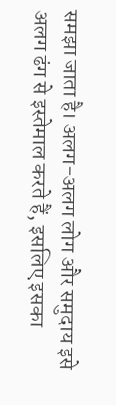समझा जाता है। अलग-अलग लोग और समुदाय इसे अलग ढंग से इस्तेमाल करते हैं, इसलिए इसका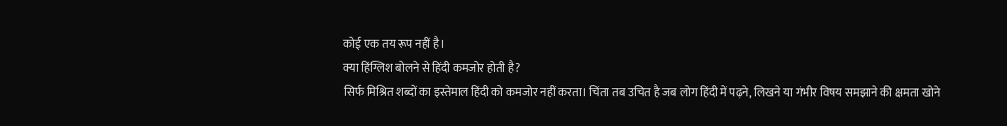कोई एक तय रूप नहीं है।
क्या हिंग्लिश बोलने से हिंदी कमजोर होती है?
सिर्फ मिश्रित शब्दों का इस्तेमाल हिंदी को कमजोर नहीं करता। चिंता तब उचित है जब लोग हिंदी में पढ़ने, लिखने या गंभीर विषय समझाने की क्षमता खोने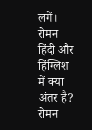लगें।
रोमन हिंदी और हिंग्लिश में क्या अंतर है?
रोमन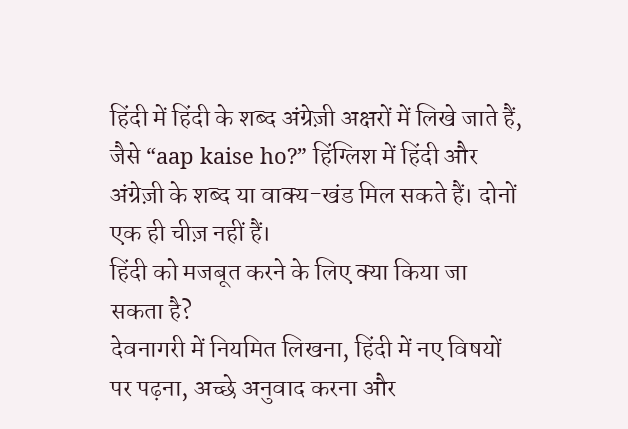हिंदी में हिंदी के शब्द अंग्रेज़ी अक्षरों में लिखे जाते हैं, जैसे “aap kaise ho?” हिंग्लिश में हिंदी और अंग्रेज़ी के शब्द या वाक्य-खंड मिल सकते हैं। दोनों एक ही चीज़ नहीं हैं।
हिंदी को मजबूत करने के लिए क्या किया जा सकता है?
देवनागरी में नियमित लिखना, हिंदी में नए विषयों पर पढ़ना, अच्छे अनुवाद करना और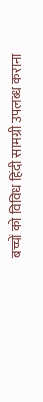बच्चों को विविध हिंदी सामग्री उपलब्ध कराना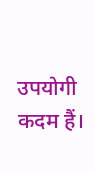उपयोगी कदम हैं।